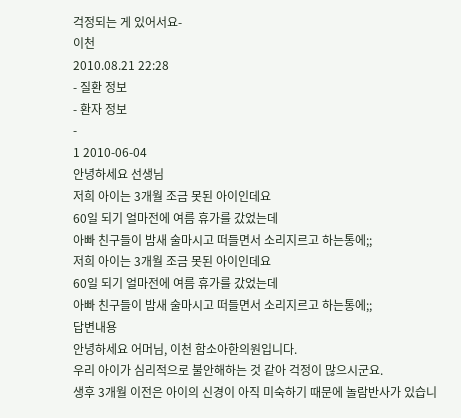걱정되는 게 있어서요-
이천
2010.08.21 22:28
- 질환 정보
- 환자 정보
-
1 2010-06-04
안녕하세요 선생님
저희 아이는 3개월 조금 못된 아이인데요
60일 되기 얼마전에 여름 휴가를 갔었는데
아빠 친구들이 밤새 술마시고 떠들면서 소리지르고 하는통에;;
저희 아이는 3개월 조금 못된 아이인데요
60일 되기 얼마전에 여름 휴가를 갔었는데
아빠 친구들이 밤새 술마시고 떠들면서 소리지르고 하는통에;;
답변내용
안녕하세요 어머님, 이천 함소아한의원입니다.
우리 아이가 심리적으로 불안해하는 것 같아 걱정이 많으시군요.
생후 3개월 이전은 아이의 신경이 아직 미숙하기 때문에 놀람반사가 있습니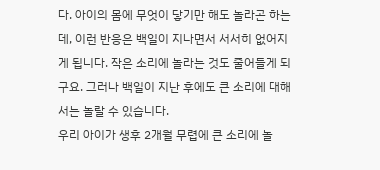다. 아이의 몸에 무엇이 닿기만 해도 놀라곤 하는데, 이런 반응은 백일이 지나면서 서서히 없어지게 됩니다. 작은 소리에 놀라는 것도 줄어들게 되구요. 그러나 백일이 지난 후에도 큰 소리에 대해서는 놀랄 수 있습니다.
우리 아이가 생후 2개월 무렵에 큰 소리에 놀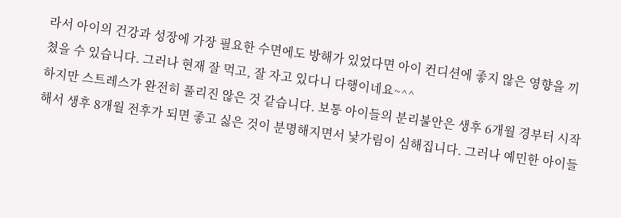라서 아이의 건강과 성장에 가장 필요한 수면에도 방해가 있었다면 아이 컨디션에 좋지 않은 영향을 끼쳤을 수 있습니다. 그러나 현재 잘 먹고, 잘 자고 있다니 다행이네요~^^
하지만 스트레스가 완전히 풀리진 않은 것 같습니다. 보통 아이들의 분리불안은 생후 6개월 경부터 시작해서 생후 8개월 전후가 되면 좋고 싫은 것이 분명해지면서 낯가림이 심해집니다. 그러나 예민한 아이들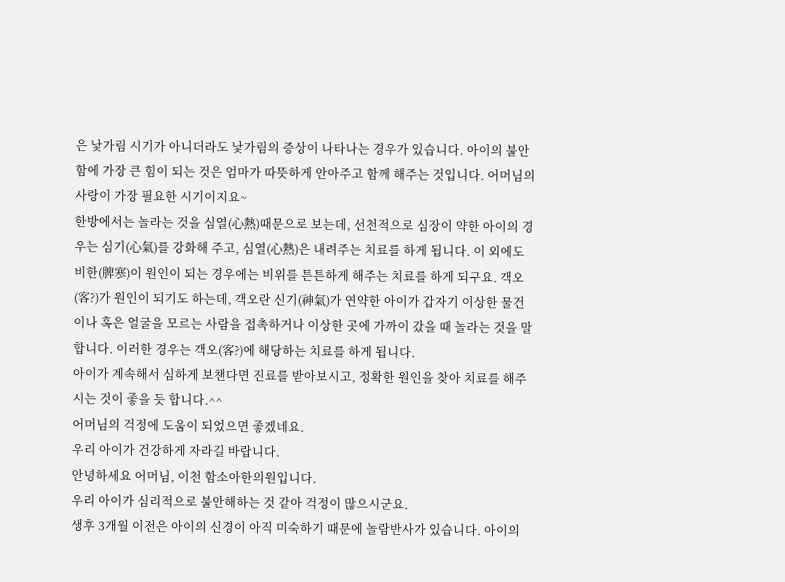은 낯가림 시기가 아니더라도 낯가림의 증상이 나타나는 경우가 있습니다. 아이의 불안함에 가장 큰 힘이 되는 것은 엄마가 따뜻하게 안아주고 함께 해주는 것입니다. 어머님의 사랑이 가장 필요한 시기이지요~
한방에서는 놀라는 것을 심열(心熱)때문으로 보는데, 선천적으로 심장이 약한 아이의 경우는 심기(心氣)를 강화해 주고, 심열(心熱)은 내려주는 치료를 하게 됩니다. 이 외에도 비한(脾寒)이 원인이 되는 경우에는 비위를 튼튼하게 해주는 치료를 하게 되구요. 객오(客?)가 원인이 되기도 하는데, 객오란 신기(神氣)가 연약한 아이가 갑자기 이상한 물건이나 혹은 얼굴을 모르는 사람을 접촉하거나 이상한 곳에 가까이 갔을 때 놀라는 것을 말합니다. 이러한 경우는 객오(客?)에 해당하는 치료를 하게 됩니다.
아이가 계속해서 심하게 보챈다면 진료를 받아보시고, 정확한 원인을 찾아 치료를 해주시는 것이 좋을 듯 합니다.^^
어머님의 걱정에 도움이 되었으면 좋겠네요.
우리 아이가 건강하게 자라길 바랍니다.
안녕하세요 어머님, 이천 함소아한의원입니다.
우리 아이가 심리적으로 불안해하는 것 같아 걱정이 많으시군요.
생후 3개월 이전은 아이의 신경이 아직 미숙하기 때문에 놀람반사가 있습니다. 아이의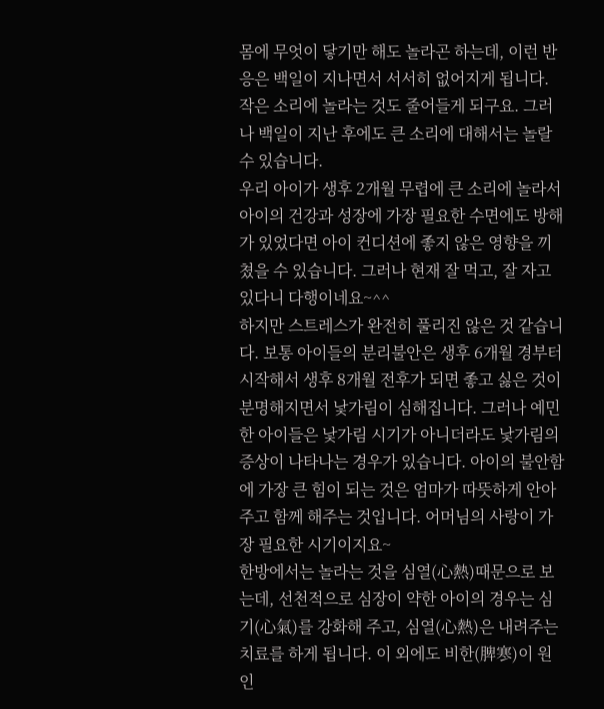몸에 무엇이 닿기만 해도 놀라곤 하는데, 이런 반응은 백일이 지나면서 서서히 없어지게 됩니다. 작은 소리에 놀라는 것도 줄어들게 되구요. 그러나 백일이 지난 후에도 큰 소리에 대해서는 놀랄 수 있습니다.
우리 아이가 생후 2개월 무렵에 큰 소리에 놀라서 아이의 건강과 성장에 가장 필요한 수면에도 방해가 있었다면 아이 컨디션에 좋지 않은 영향을 끼쳤을 수 있습니다. 그러나 현재 잘 먹고, 잘 자고 있다니 다행이네요~^^
하지만 스트레스가 완전히 풀리진 않은 것 같습니다. 보통 아이들의 분리불안은 생후 6개월 경부터 시작해서 생후 8개월 전후가 되면 좋고 싫은 것이 분명해지면서 낯가림이 심해집니다. 그러나 예민한 아이들은 낯가림 시기가 아니더라도 낯가림의 증상이 나타나는 경우가 있습니다. 아이의 불안함에 가장 큰 힘이 되는 것은 엄마가 따뜻하게 안아주고 함께 해주는 것입니다. 어머님의 사랑이 가장 필요한 시기이지요~
한방에서는 놀라는 것을 심열(心熱)때문으로 보는데, 선천적으로 심장이 약한 아이의 경우는 심기(心氣)를 강화해 주고, 심열(心熱)은 내려주는 치료를 하게 됩니다. 이 외에도 비한(脾寒)이 원인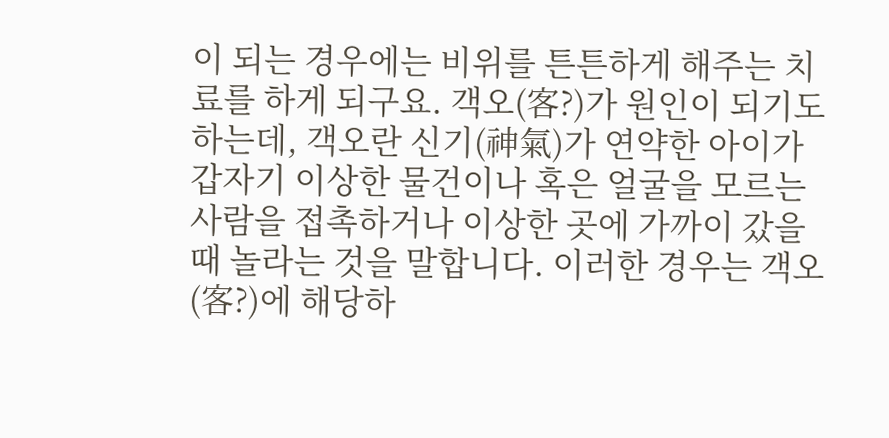이 되는 경우에는 비위를 튼튼하게 해주는 치료를 하게 되구요. 객오(客?)가 원인이 되기도 하는데, 객오란 신기(神氣)가 연약한 아이가 갑자기 이상한 물건이나 혹은 얼굴을 모르는 사람을 접촉하거나 이상한 곳에 가까이 갔을 때 놀라는 것을 말합니다. 이러한 경우는 객오(客?)에 해당하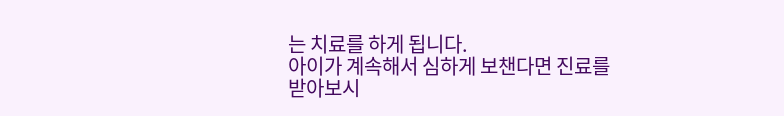는 치료를 하게 됩니다.
아이가 계속해서 심하게 보챈다면 진료를 받아보시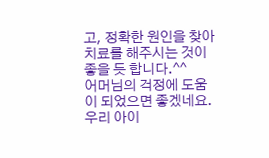고, 정확한 원인을 찾아 치료를 해주시는 것이 좋을 듯 합니다.^^
어머님의 걱정에 도움이 되었으면 좋겠네요.
우리 아이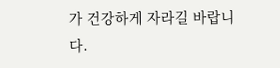가 건강하게 자라길 바랍니다.